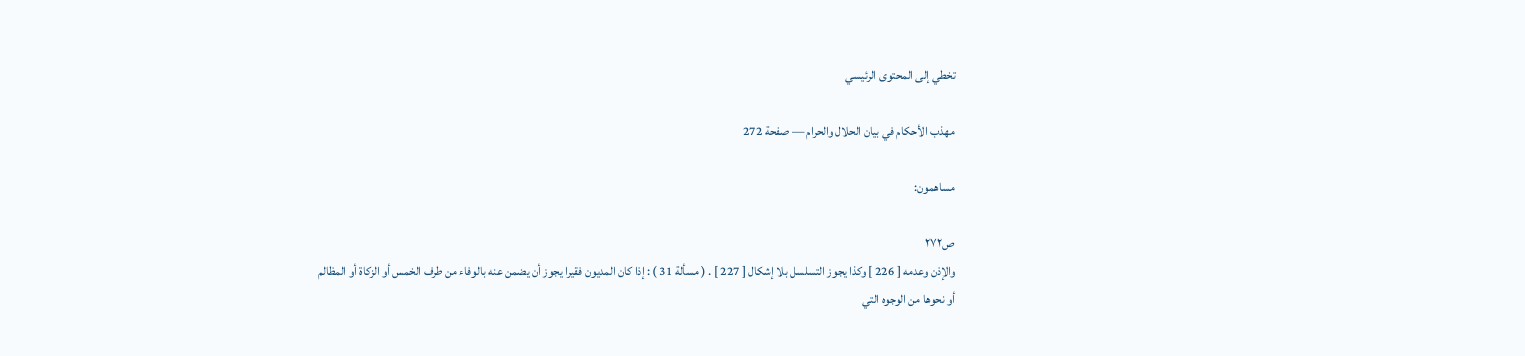تخطي إلى المحتوى الرئيسي

مهذب الأحكام في بيان الحلال والحرام — صفحة 272

مساهمون:

ص٢٧٢
والإذن وعدمه [ 226 ] وكذا يجوز التسلسل بلا إشكال [ 227 ] . ( مسألة 31 ) : إذا كان المديون فقيرا يجوز أن يضمن عنه بالوفاء من طرف الخمس أو الزكاة أو المظالم أو نحوها من الوجوه التي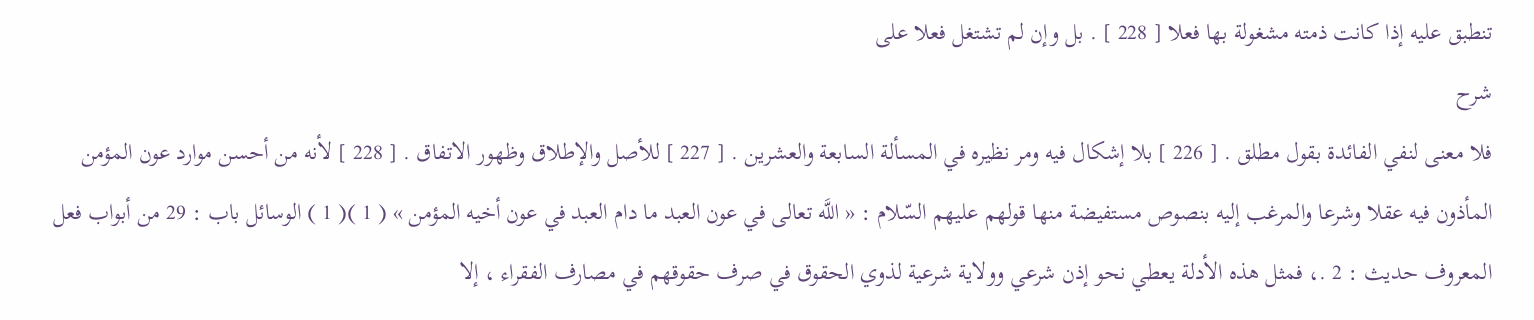تنطبق عليه إذا كانت ذمته مشغولة بها فعلا [ 228 ] . بل وإن لم تشتغل فعلا على
شرح
فلا معنى لنفي الفائدة بقول مطلق . [ 226 ] بلا إشكال فيه ومر نظيره في المسألة السابعة والعشرين . [ 227 ] للأصل والإطلاق وظهور الاتفاق . [ 228 ] لأنه من أحسن موارد عون المؤمن المأذون فيه عقلا وشرعا والمرغب إليه بنصوص مستفيضة منها قولهم عليهم السّلام : « اللَّه تعالى في عون العبد ما دام العبد في عون أخيه المؤمن » ( 1 )( 1 ) الوسائل باب : 29 من أبواب فعل المعروف حديث : 2 .، فمثل هذه الأدلة يعطي نحو إذن شرعي وولاية شرعية لذوي الحقوق في صرف حقوقهم في مصارف الفقراء ، إلا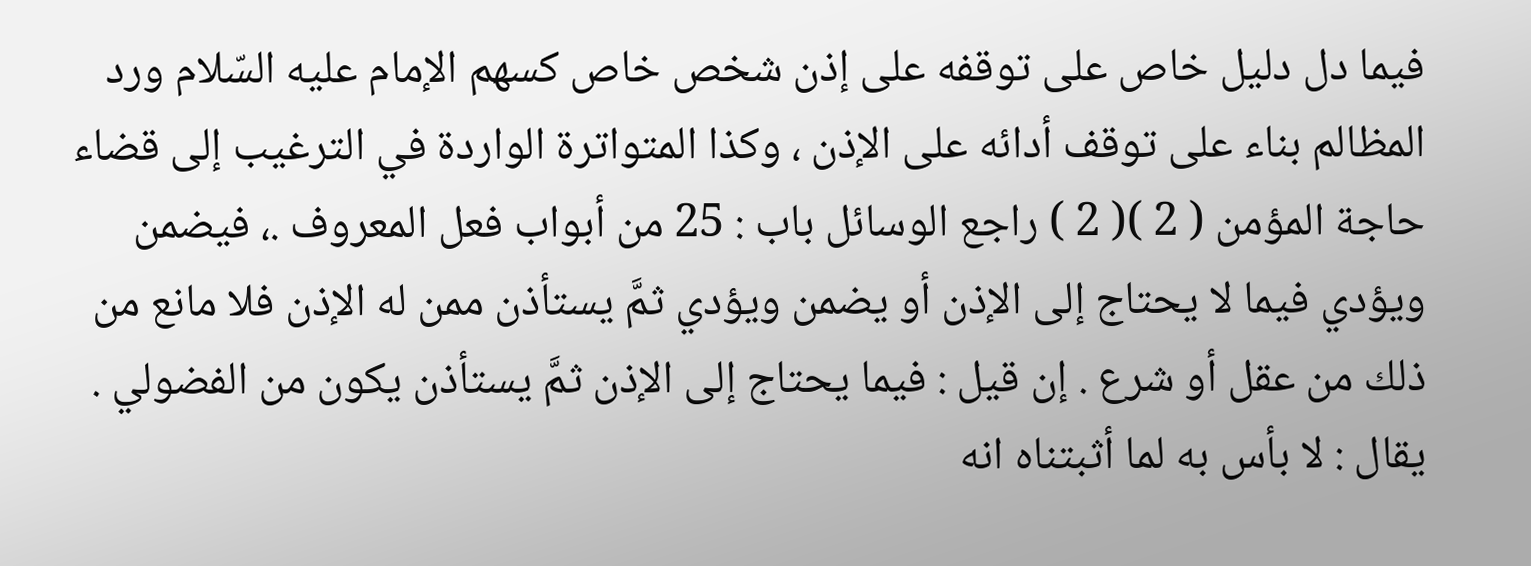فيما دل دليل خاص على توقفه على إذن شخص خاص كسهم الإمام عليه السّلام ورد المظالم بناء على توقف أدائه على الإذن ، وكذا المتواترة الواردة في الترغيب إلى قضاء حاجة المؤمن ( 2 )( 2 ) راجع الوسائل باب : 25 من أبواب فعل المعروف .، فيضمن ويؤدي فيما لا يحتاج إلى الإذن أو يضمن ويؤدي ثمَّ يستأذن ممن له الإذن فلا مانع من ذلك من عقل أو شرع . إن قيل : فيما يحتاج إلى الإذن ثمَّ يستأذن يكون من الفضولي . يقال : لا بأس به لما أثبتناه انه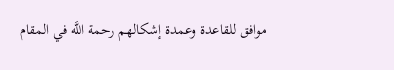موافق للقاعدة وعمدة إشكالهم رحمة اللَّه في المقام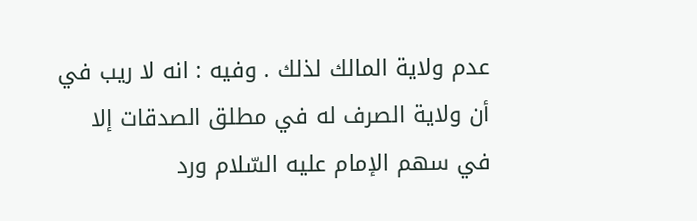عدم ولاية المالك لذلك . وفيه : انه لا ريب في أن ولاية الصرف له في مطلق الصدقات إلا في سهم الإمام عليه السّلام ورد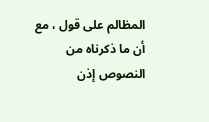المظالم على قول ، مع أن ما ذكرناه من النصوص إذن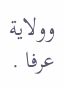وولاية عرفا .